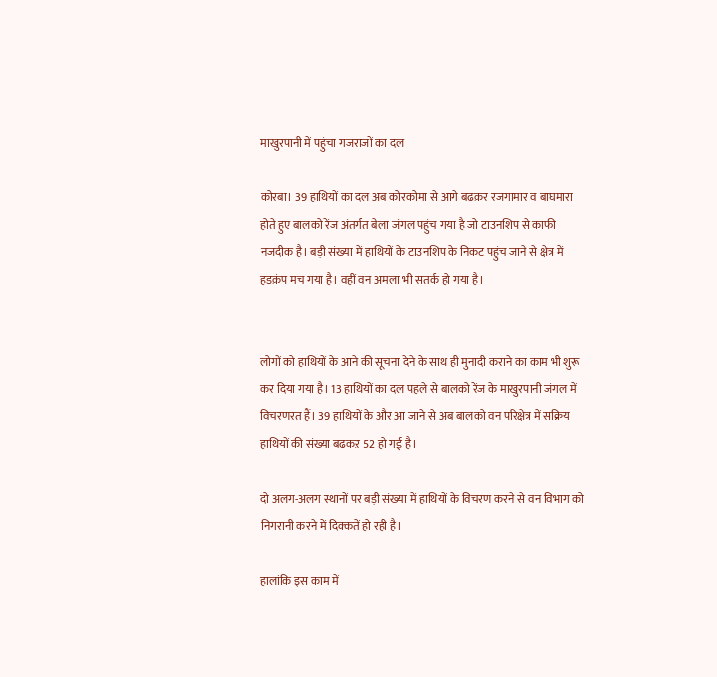माखुरपानी में पहुंचा गजराजों का दल

कोरबा। 39 हाथियों का दल अब कोरकोमा से आगे बढक़र रजगामार व बाघमारा होते हुए बालको रेंज अंतर्गत बेला जंगल पहुंच गया है जो टाउनशिप से काफी नजदीक है। बड़ी संख्या में हाथियों के टाउनशिप के निकट पहुंच जाने से क्षेत्र में हडक़ंप मच गया है। वहीं वन अमला भी सतर्क हो गया है।


लोगों को हाथियों के आने की सूचना देने के साथ ही मुनादी कराने का काम भी शुरू कर दिया गया है। 13 हाथियों का दल पहले से बालको रेंज के माखुरपानी जंगल में विचरणरत हैं। 39 हाथियों के और आ जाने से अब बालको वन परिक्षेत्र में सक्रिय हाथियों की संख्या बढकऱ 52 हो गई है।

दो अलग-अलग स्थानों पर बड़ी संख्या में हाथियों के विचरण करने से वन विभाग को निगरानी करने में दिक्कतें हो रही है।

हालांकि इस काम में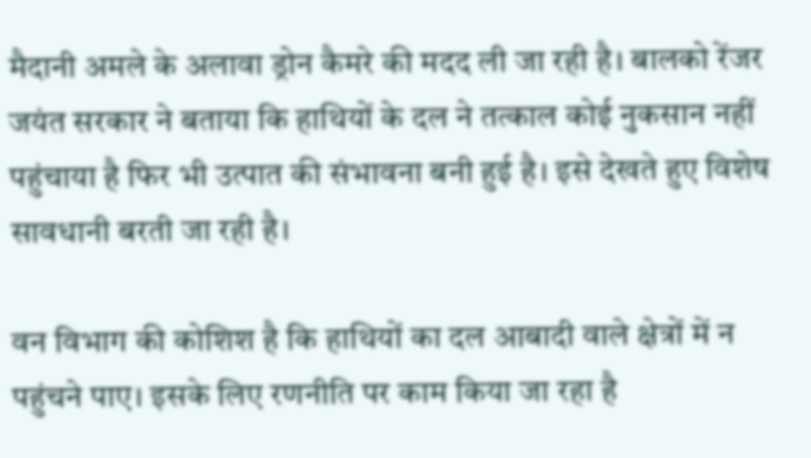मैदानी अमले के अलावा ड्रोन कैमरे की मदद ली जा रही है। बालको रेंजर जयंत सरकार ने बताया कि हाथियों के दल ने तत्काल कोई नुकसान नहीं पहुंचाया है फिर भी उत्पात की संभावना बनी हुई है। इसे देखते हुए विशेष सावधानी बरती जा रही है।

वन विभाग की कोशिश है कि हाथियों का दल आबादी वाले क्षेत्रों में न पहुंचने पाए। इसके लिए रणनीति पर काम किया जा रहा है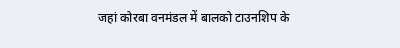जहां कोरबा वनमंडल में बालको टाउनशिप के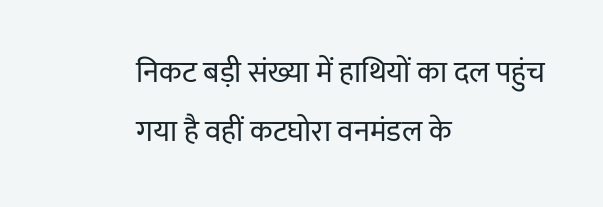निकट बड़ी संख्या में हाथियों का दल पहुंच गया है वहीं कटघोरा वनमंडल के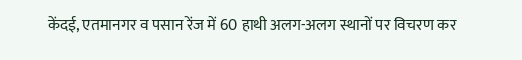केंदई, एतमानगर व पसान रेंज में 60 हाथी अलग-अलग स्थानों पर विचरण कर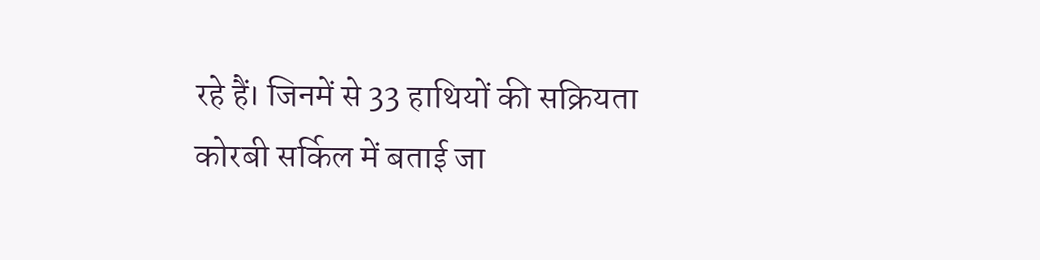रहे हैं। जिनमें से 33 हाथियों की सक्रियता कोरबी सर्किल में बताई जा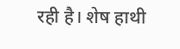रही है। शेष हाथी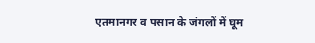एतमानगर व पसान के जंगलों में घूम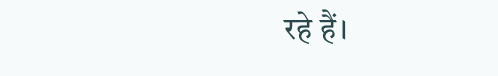रहे हैं।